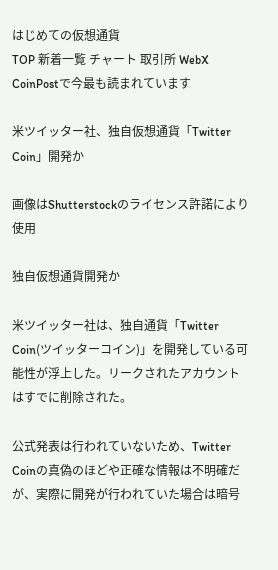はじめての仮想通貨
TOP 新着一覧 チャート 取引所 WebX
CoinPostで今最も読まれています

米ツイッター社、独自仮想通貨「Twitter Coin」開発か

画像はShutterstockのライセンス許諾により使用

独自仮想通貨開発か

米ツイッター社は、独自通貨「Twitter Coin(ツイッターコイン)」を開発している可能性が浮上した。リークされたアカウントはすでに削除された。

公式発表は行われていないため、Twitter Coinの真偽のほどや正確な情報は不明確だが、実際に開発が行われていた場合は暗号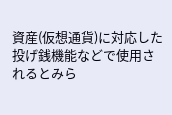資産(仮想通貨)に対応した投げ銭機能などで使用されるとみら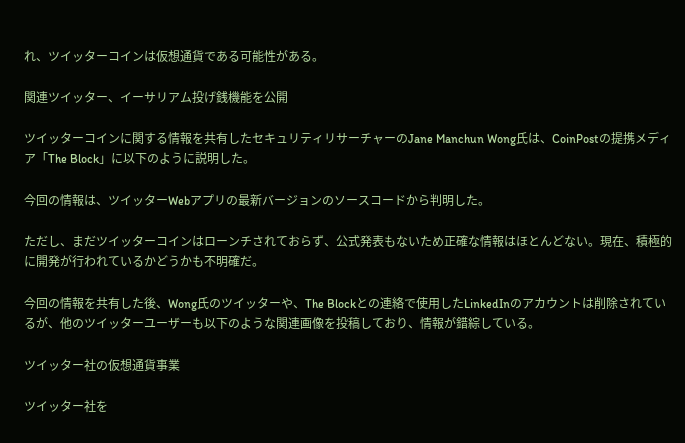れ、ツイッターコインは仮想通貨である可能性がある。

関連ツイッター、イーサリアム投げ銭機能を公開

ツイッターコインに関する情報を共有したセキュリティリサーチャーのJane Manchun Wong氏は、CoinPostの提携メディア「The Block」に以下のように説明した。

今回の情報は、ツイッターWebアプリの最新バージョンのソースコードから判明した。

ただし、まだツイッターコインはローンチされておらず、公式発表もないため正確な情報はほとんどない。現在、積極的に開発が行われているかどうかも不明確だ。

今回の情報を共有した後、Wong氏のツイッターや、The Blockとの連絡で使用したLinkedInのアカウントは削除されているが、他のツイッターユーザーも以下のような関連画像を投稿しており、情報が錯綜している。

ツイッター社の仮想通貨事業

ツイッター社を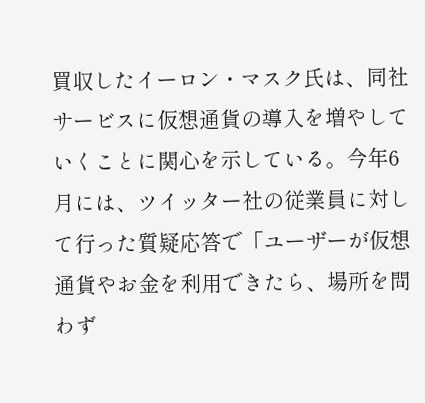買収したイーロン・マスク氏は、同社サービスに仮想通貨の導入を増やしていくことに関心を示している。今年6月には、ツイッター社の従業員に対して行った質疑応答で「ユーザーが仮想通貨やお金を利用できたら、場所を問わず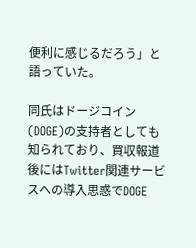便利に感じるだろう」と語っていた。

同氏はドージコイン(DOGE)の支持者としても知られており、買収報道後にはTwitter関連サービスへの導入思惑でDOGE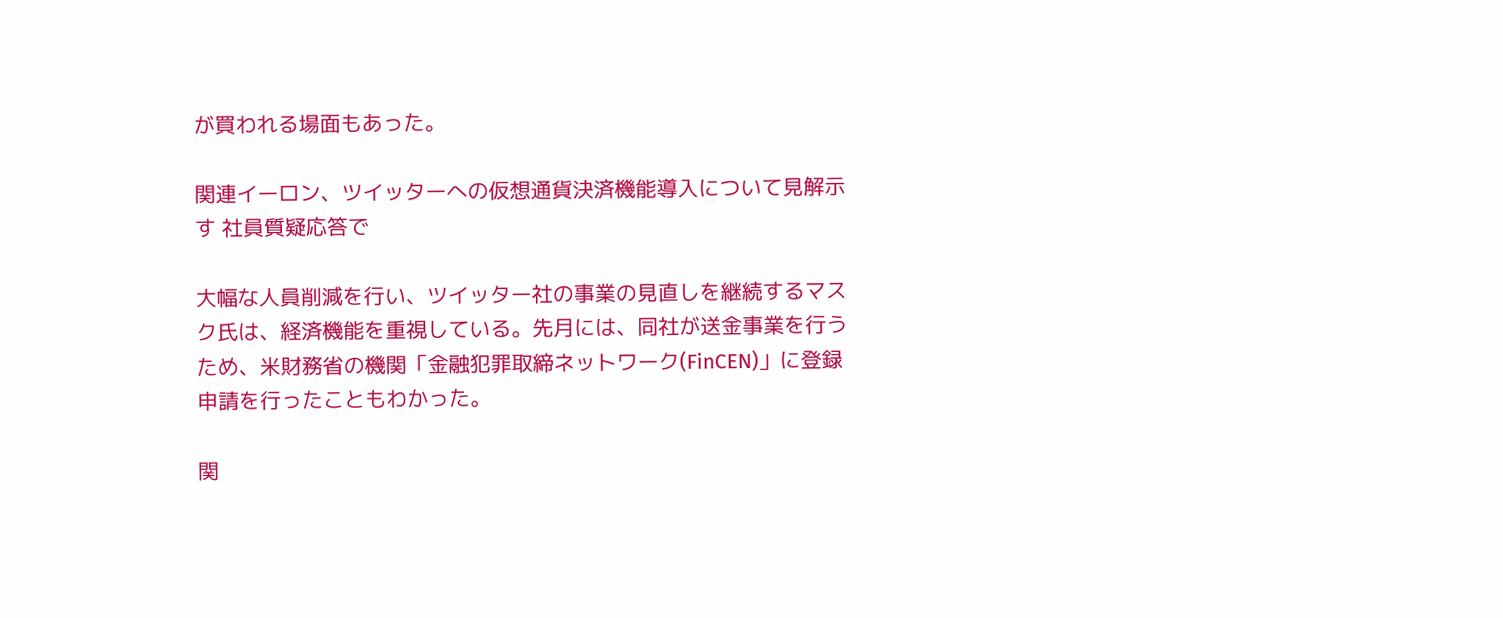が買われる場面もあった。

関連イーロン、ツイッターへの仮想通貨決済機能導入について見解示す 社員質疑応答で

大幅な人員削減を行い、ツイッター社の事業の見直しを継続するマスク氏は、経済機能を重視している。先月には、同社が送金事業を行うため、米財務省の機関「金融犯罪取締ネットワーク(FinCEN)」に登録申請を行ったこともわかった。

関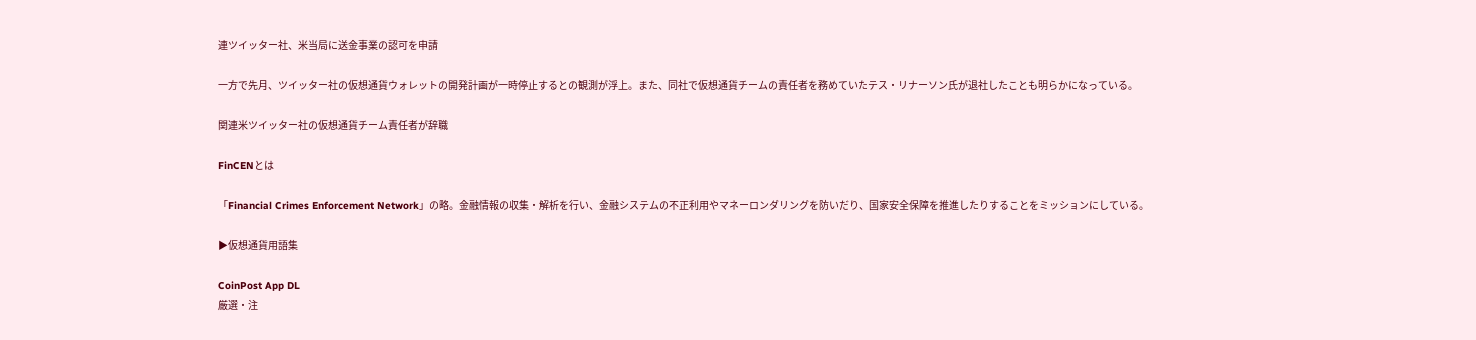連ツイッター社、米当局に送金事業の認可を申請

一方で先月、ツイッター社の仮想通貨ウォレットの開発計画が一時停止するとの観測が浮上。また、同社で仮想通貨チームの責任者を務めていたテス・リナーソン氏が退社したことも明らかになっている。

関連米ツイッター社の仮想通貨チーム責任者が辞職

FinCENとは

「Financial Crimes Enforcement Network」の略。金融情報の収集・解析を行い、金融システムの不正利用やマネーロンダリングを防いだり、国家安全保障を推進したりすることをミッションにしている。

▶仮想通貨用語集

CoinPost App DL
厳選・注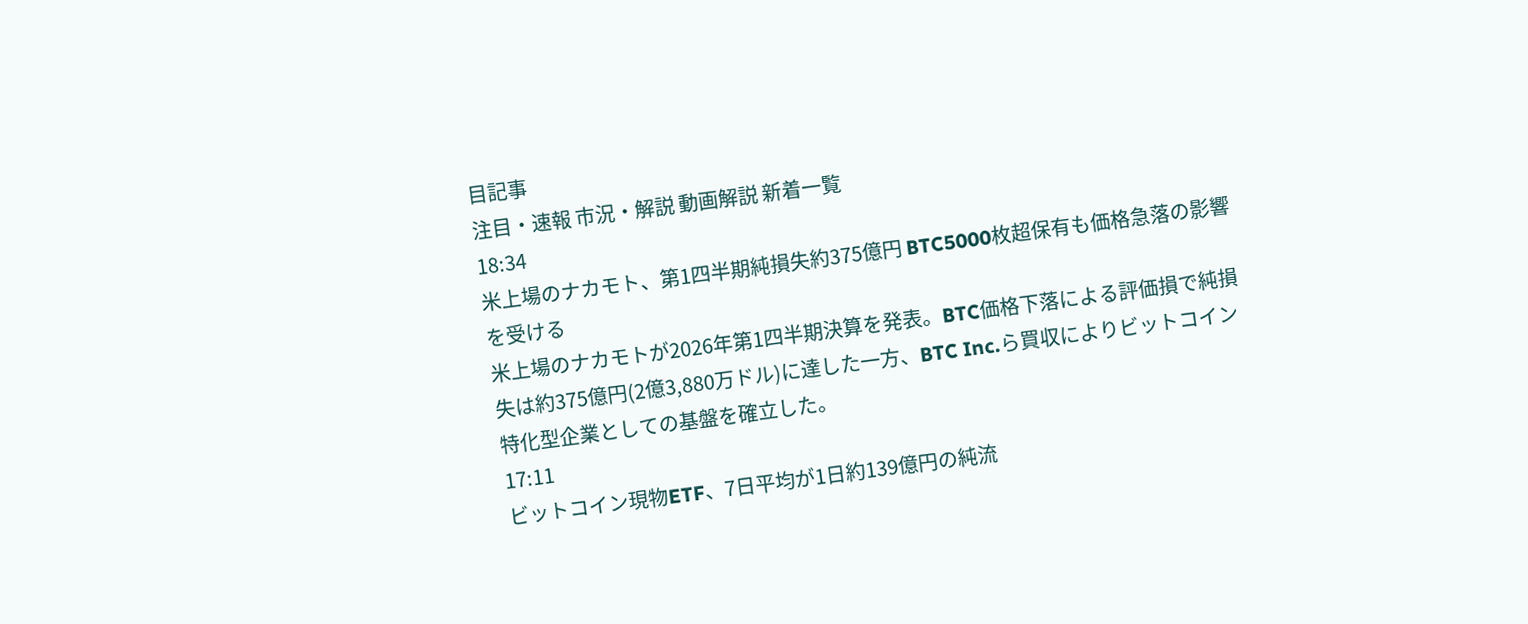目記事
注目・速報 市況・解説 動画解説 新着一覧
18:34
米上場のナカモト、第1四半期純損失約375億円 BTC5000枚超保有も価格急落の影響を受ける
米上場のナカモトが2026年第1四半期決算を発表。BTC価格下落による評価損で純損失は約375億円(2億3,880万ドル)に達した一方、BTC Inc.ら買収によりビットコイン特化型企業としての基盤を確立した。
17:11
ビットコイン現物ETF、7日平均が1日約139億円の純流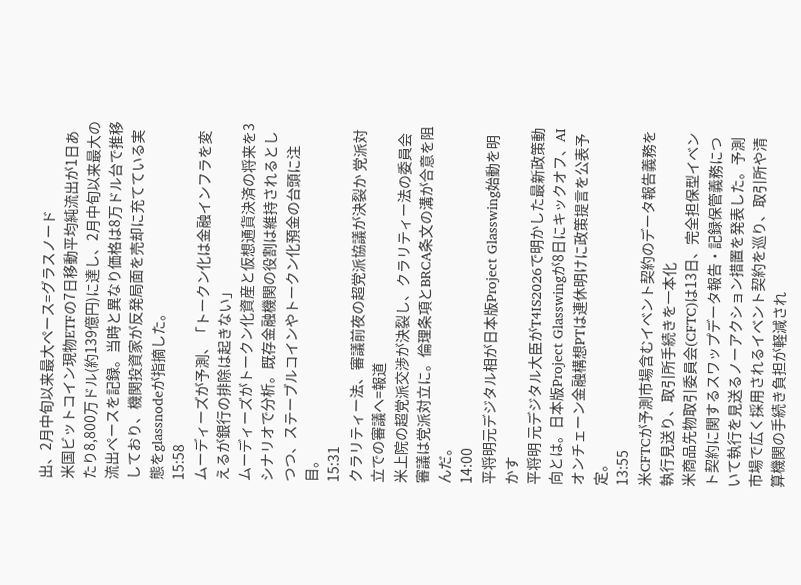出、2月中旬以来最大ペース=グラスノード
米国ビットコイン現物ETFの7日移動平均純流出が1日あたり8,800万ドル(約139億円)に達し、2月中旬以来最大の流出ペースを記録。当時と異なり価格は8万ドル台で推移しており、機関投資家が反発局面を売却に充てている実態をglassnodeが指摘した。
15:58
ムーディーズが予測、「トークン化は金融インフラを変えるが銀行の排除は起きない」
ムーディーズがトークン化資産と仮想通貨決済の将来を3シナリオで分析。既存金融機関の役割は維持されるとしつつ、ステーブルコインやトークン化預金の台頭に注目。
15:31
クラリティー法、審議前夜の超党派協議が決裂か 党派対立での審議へ=報道
米上院の超党派交渉が決裂し、クラリティー法の委員会審議は党派対立に。倫理条項とBRCA条文の溝が合意を阻んだ。
14:00
平将明元デジタル相が日本版Project Glasswing始動を明かす
平将明 元デジタル大臣がT4IS2026で明かした最新政策動向とは。日本版Project Glasswingが8日にキックオフ、AIオンチェーン金融構想PTは連休明けに政策提言を公表予定。
13:55
米CFTCが予測市場含むイベント契約のデータ報告義務を執行見送り、取引所手続きを一本化
米商品先物取引委員会(CFTC)は13日、完全担保型イベント契約に関するスワップデータ報告・記録保管義務について執行を見送るノーアクション措置を発表した。予測市場で広く採用されるイベント契約を巡り、取引所や清算機関の手続き負担が軽減され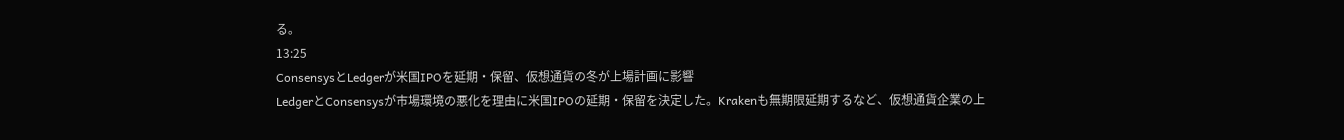る。
13:25
ConsensysとLedgerが米国IPOを延期・保留、仮想通貨の冬が上場計画に影響
LedgerとConsensysが市場環境の悪化を理由に米国IPOの延期・保留を決定した。Krakenも無期限延期するなど、仮想通貨企業の上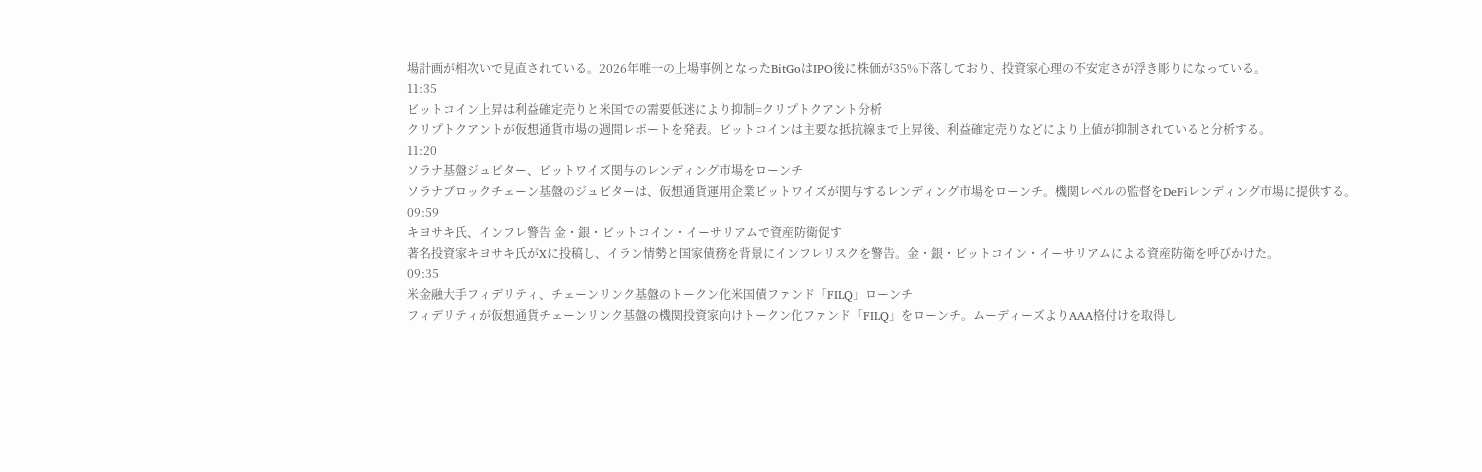場計画が相次いで見直されている。2026年唯一の上場事例となったBitGoはIPO後に株価が35%下落しており、投資家心理の不安定さが浮き彫りになっている。
11:35
ビットコイン上昇は利益確定売りと米国での需要低迷により抑制=クリプトクアント分析
クリプトクアントが仮想通貨市場の週間レポートを発表。ビットコインは主要な抵抗線まで上昇後、利益確定売りなどにより上値が抑制されていると分析する。
11:20
ソラナ基盤ジュピター、ビットワイズ関与のレンディング市場をローンチ
ソラナブロックチェーン基盤のジュピターは、仮想通貨運用企業ビットワイズが関与するレンディング市場をローンチ。機関レベルの監督をDeFiレンディング市場に提供する。
09:59
キヨサキ氏、インフレ警告 金・銀・ビットコイン・イーサリアムで資産防衛促す
著名投資家キヨサキ氏がXに投稿し、イラン情勢と国家債務を背景にインフレリスクを警告。金・銀・ビットコイン・イーサリアムによる資産防衛を呼びかけた。
09:35
米金融大手フィデリティ、チェーンリンク基盤のトークン化米国債ファンド「FILQ」ローンチ
フィデリティが仮想通貨チェーンリンク基盤の機関投資家向けトークン化ファンド「FILQ」をローンチ。ムーディーズよりAAA格付けを取得し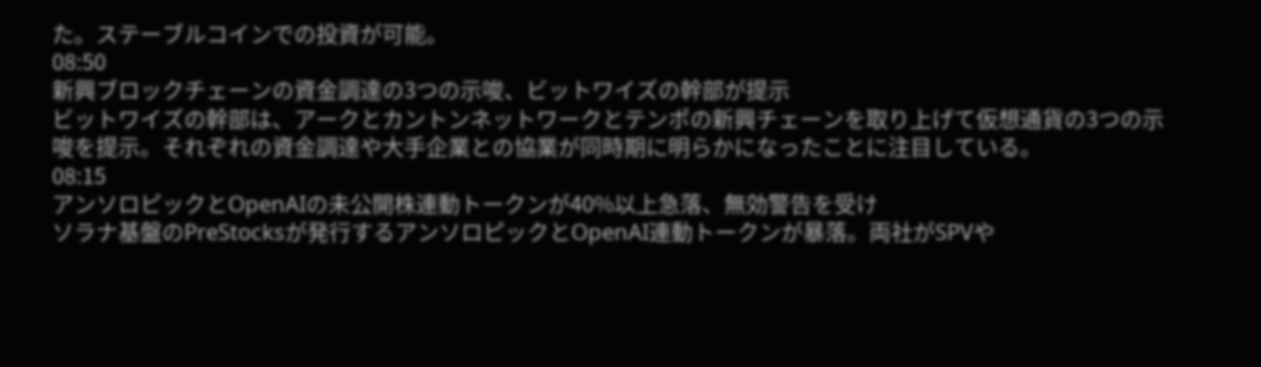た。ステーブルコインでの投資が可能。
08:50
新興ブロックチェーンの資金調達の3つの示唆、ビットワイズの幹部が提示
ビットワイズの幹部は、アークとカントンネットワークとテンポの新興チェーンを取り上げて仮想通貨の3つの示唆を提示。それぞれの資金調達や大手企業との協業が同時期に明らかになったことに注目している。
08:15
アンソロピックとOpenAIの未公開株連動トークンが40%以上急落、無効警告を受け
ソラナ基盤のPreStocksが発行するアンソロピックとOpenAI連動トークンが暴落。両社がSPVや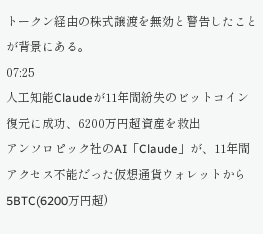トークン経由の株式譲渡を無効と警告したことが背景にある。
07:25
人工知能Claudeが11年間紛失のビットコイン復元に成功、6200万円超資産を救出
アンソロピック社のAI「Claude」が、11年間アクセス不能だった仮想通貨ウォレットから5BTC(6200万円超)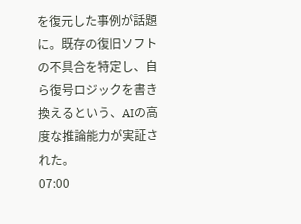を復元した事例が話題に。既存の復旧ソフトの不具合を特定し、自ら復号ロジックを書き換えるという、AIの高度な推論能力が実証された。
07:00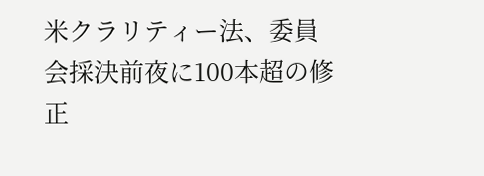米クラリティー法、委員会採決前夜に100本超の修正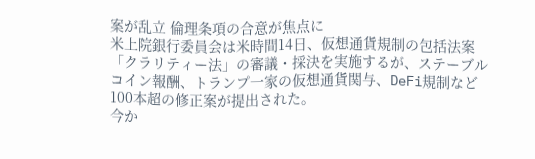案が乱立 倫理条項の合意が焦点に
米上院銀行委員会は米時間14日、仮想通貨規制の包括法案「クラリティー法」の審議・採決を実施するが、ステーブルコイン報酬、トランプ一家の仮想通貨関与、DeFi規制など100本超の修正案が提出された。
今か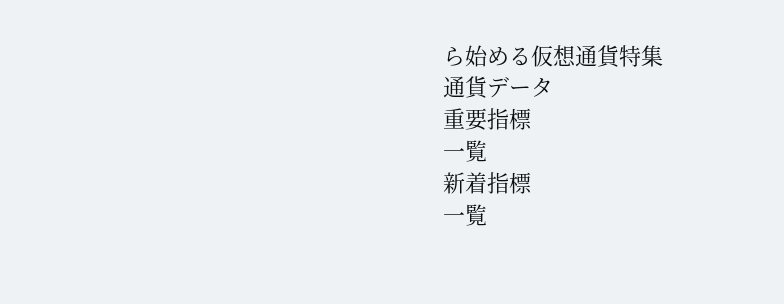ら始める仮想通貨特集
通貨データ
重要指標
一覧
新着指標
一覧